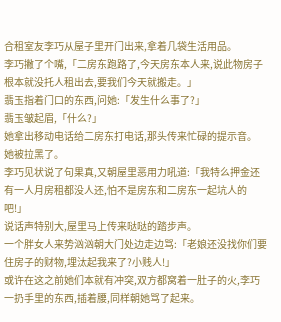合租室友李巧从屋子里开门出来,拿着几袋生活用品。
李巧撇了个嘴,「二房东跑路了,今天房东本人来,说此物房子根本就没托人租出去,要我们今天就搬走。」
翡玉指着门口的东西,问她:「发生什么事了?」
翡玉皱起眉,「什么?」
她拿出移动电话给二房东打电话,那头传来忙碌的提示音。
她被拉黑了。
李巧见状说了句果真,又朝屋里恶用力吼道:「我特么押金还有一人月房租都没人还,怕不是房东和二房东一起坑人的吧!」
说话声特别大,屋里马上传来哒哒的踏步声。
一个胖女人来势汹汹朝大门处边走边骂:「老娘还没找你们要住房子的财物,埋汰起我来了?小贱人!」
或许在这之前她们本就有冲突,双方都窝着一肚子的火,李巧一扔手里的东西,插着腰,同样朝她骂了起来。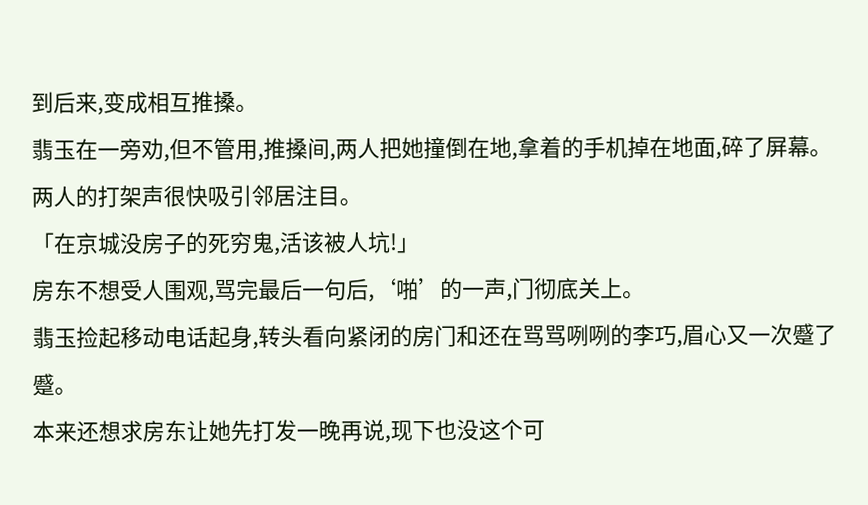到后来,变成相互推搡。
翡玉在一旁劝,但不管用,推搡间,两人把她撞倒在地,拿着的手机掉在地面,碎了屏幕。
两人的打架声很快吸引邻居注目。
「在京城没房子的死穷鬼,活该被人坑!」
房东不想受人围观,骂完最后一句后,‘啪’的一声,门彻底关上。
翡玉捡起移动电话起身,转头看向紧闭的房门和还在骂骂咧咧的李巧,眉心又一次蹙了蹙。
本来还想求房东让她先打发一晚再说,现下也没这个可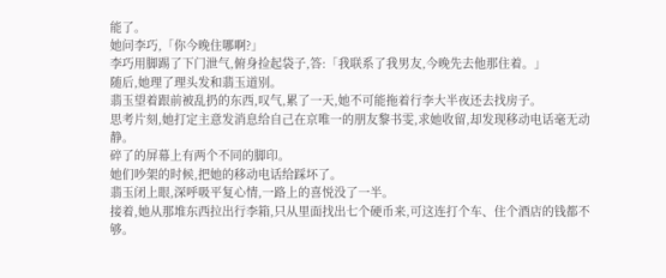能了。
她问李巧,「你今晚住哪啊?」
李巧用脚踢了下门泄气,俯身捡起袋子,答:「我联系了我男友,今晚先去他那住着。」
随后,她理了理头发和翡玉道别。
翡玉望着跟前被乱扔的东西,叹气,累了一天,她不可能拖着行李大半夜还去找房子。
思考片刻,她打定主意发消息给自己在京唯一的朋友黎书雯,求她收留,却发现移动电话毫无动静。
碎了的屏幕上有两个不同的脚印。
她们吵架的时候,把她的移动电话给踩坏了。
翡玉闭上眼,深呼吸平复心情,一路上的喜悦没了一半。
接着,她从那堆东西拉出行李箱,只从里面找出七个硬币来,可这连打个车、住个酒店的钱都不够。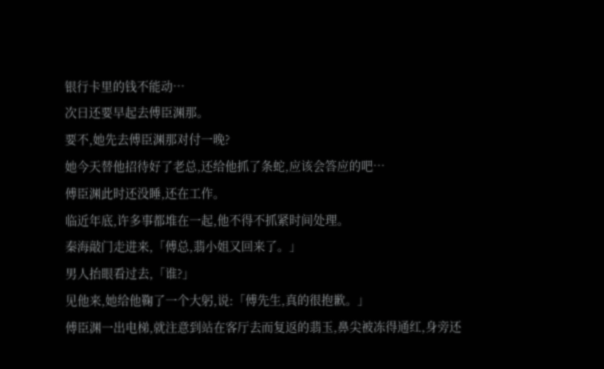银行卡里的钱不能动…
次日还要早起去傅臣渊那。
要不,她先去傅臣渊那对付一晚?
她今天替他招待好了老总,还给他抓了条蛇,应该会答应的吧…
傅臣渊此时还没睡,还在工作。
临近年底,许多事都堆在一起,他不得不抓紧时间处理。
秦海敲门走进来,「傅总,翡小姐又回来了。」
男人抬眼看过去,「谁?」
见他来,她给他鞠了一个大躬,说:「傅先生,真的很抱歉。」
傅臣渊一出电梯,就注意到站在客厅去而复返的翡玉,鼻尖被冻得通红,身旁还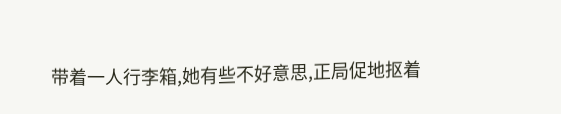带着一人行李箱,她有些不好意思,正局促地抠着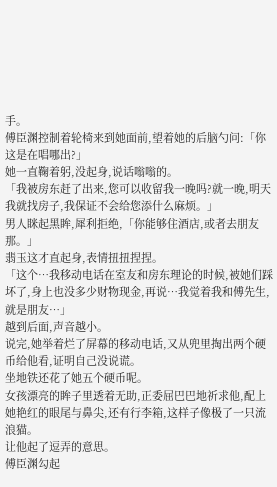手。
傅臣渊控制着轮椅来到她面前,望着她的后脑勺问:「你这是在唱哪出?」
她一直鞠着躬,没起身,说话嗡嗡的。
「我被房东赶了出来,您可以收留我一晚吗?就一晚,明天我就找房子,我保证不会给您添什么麻烦。」
男人眯起黑眸,犀利拒绝,「你能够住酒店,或者去朋友那。」
翡玉这才直起身,表情扭扭捏捏。
「这个…我移动电话在室友和房东理论的时候,被她们踩坏了,身上也没多少财物现金,再说…我觉着我和傅先生,就是朋友…」
越到后面,声音越小。
说完,她举着烂了屏幕的移动电话,又从兜里掏出两个硬币给他看,证明自己没说谎。
坐地铁还花了她五个硬币呢。
女孩漂亮的眸子里透着无助,正委屈巴巴地祈求他,配上她艳红的眼尾与鼻尖,还有行李箱,这样子像极了一只流浪猫。
让他起了逗弄的意思。
傅臣渊勾起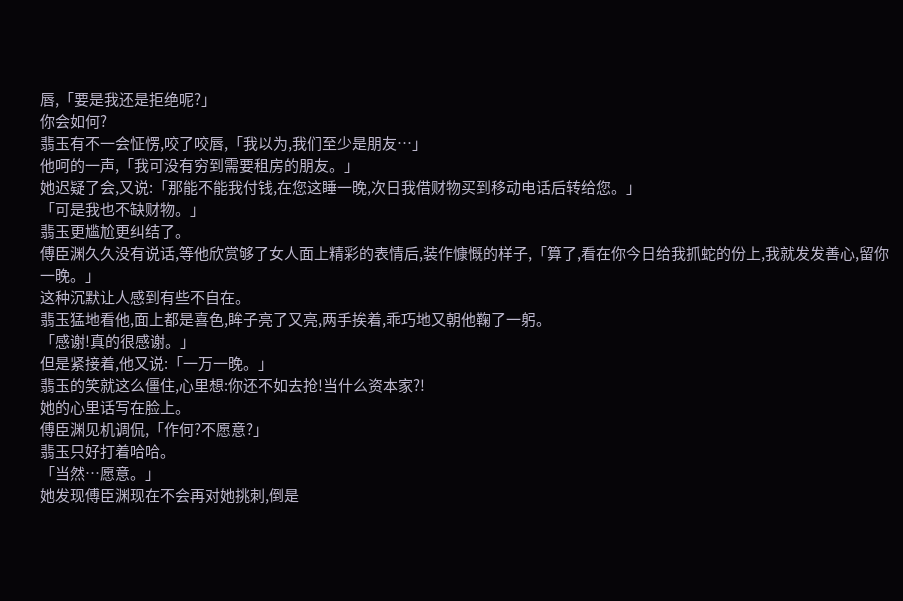唇,「要是我还是拒绝呢?」
你会如何?
翡玉有不一会怔愣,咬了咬唇,「我以为,我们至少是朋友…」
他呵的一声,「我可没有穷到需要租房的朋友。」
她迟疑了会,又说:「那能不能我付钱,在您这睡一晚,次日我借财物买到移动电话后转给您。」
「可是我也不缺财物。」
翡玉更尴尬更纠结了。
傅臣渊久久没有说话,等他欣赏够了女人面上精彩的表情后,装作慷慨的样子,「算了,看在你今日给我抓蛇的份上,我就发发善心,留你一晚。」
这种沉默让人感到有些不自在。
翡玉猛地看他,面上都是喜色,眸子亮了又亮,两手挨着,乖巧地又朝他鞠了一躬。
「感谢!真的很感谢。」
但是紧接着,他又说:「一万一晚。」
翡玉的笑就这么僵住,心里想:你还不如去抢!当什么资本家?!
她的心里话写在脸上。
傅臣渊见机调侃,「作何?不愿意?」
翡玉只好打着哈哈。
「当然…愿意。」
她发现傅臣渊现在不会再对她挑刺,倒是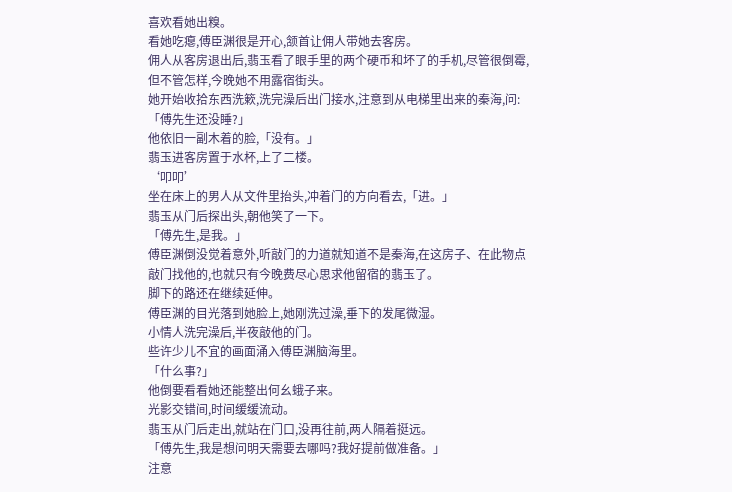喜欢看她出糗。
看她吃瘪,傅臣渊很是开心,颔首让佣人带她去客房。
佣人从客房退出后,翡玉看了眼手里的两个硬币和坏了的手机,尽管很倒霉,但不管怎样,今晚她不用露宿街头。
她开始收拾东西洗簌,洗完澡后出门接水,注意到从电梯里出来的秦海,问:「傅先生还没睡?」
他依旧一副木着的脸,「没有。」
翡玉进客房置于水杯,上了二楼。
‘叩叩’
坐在床上的男人从文件里抬头,冲着门的方向看去,「进。」
翡玉从门后探出头,朝他笑了一下。
「傅先生,是我。」
傅臣渊倒没觉着意外,听敲门的力道就知道不是秦海,在这房子、在此物点敲门找他的,也就只有今晚费尽心思求他留宿的翡玉了。
脚下的路还在继续延伸。
傅臣渊的目光落到她脸上,她刚洗过澡,垂下的发尾微湿。
小情人洗完澡后,半夜敲他的门。
些许少儿不宜的画面涌入傅臣渊脑海里。
「什么事?」
他倒要看看她还能整出何幺蛾子来。
光影交错间,时间缓缓流动。
翡玉从门后走出,就站在门口,没再往前,两人隔着挺远。
「傅先生,我是想问明天需要去哪吗?我好提前做准备。」
注意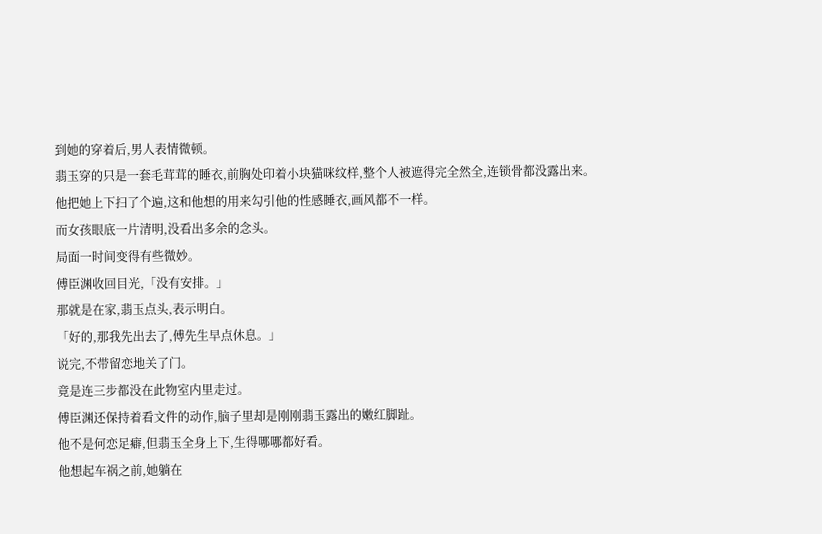到她的穿着后,男人表情微顿。
翡玉穿的只是一套毛茸茸的睡衣,前胸处印着小块猫咪纹样,整个人被遮得完全然全,连锁骨都没露出来。
他把她上下扫了个遍,这和他想的用来勾引他的性感睡衣,画风都不一样。
而女孩眼底一片清明,没看出多余的念头。
局面一时间变得有些微妙。
傅臣渊收回目光,「没有安排。」
那就是在家,翡玉点头,表示明白。
「好的,那我先出去了,傅先生早点休息。」
说完,不带留恋地关了门。
竟是连三步都没在此物室内里走过。
傅臣渊还保持着看文件的动作,脑子里却是刚刚翡玉露出的嫩红脚趾。
他不是何恋足癖,但翡玉全身上下,生得哪哪都好看。
他想起车祸之前,她躺在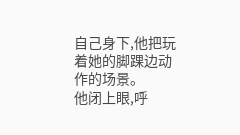自己身下,他把玩着她的脚踝边动作的场景。
他闭上眼,呼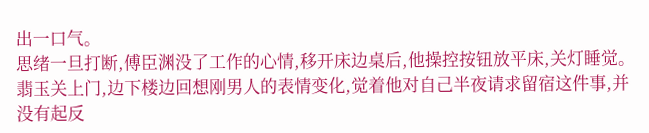出一口气。
思绪一旦打断,傅臣渊没了工作的心情,移开床边桌后,他操控按钮放平床,关灯睡觉。
翡玉关上门,边下楼边回想刚男人的表情变化,觉着他对自己半夜请求留宿这件事,并没有起反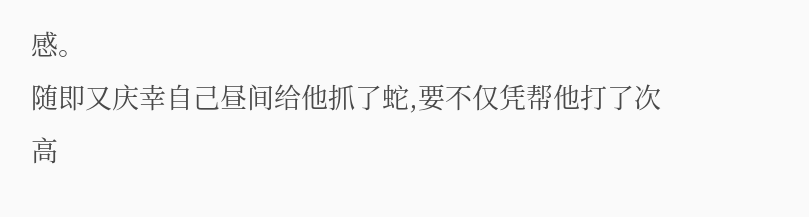感。
随即又庆幸自己昼间给他抓了蛇,要不仅凭帮他打了次高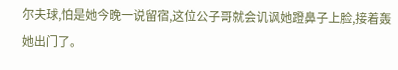尔夫球,怕是她今晚一说留宿,这位公子哥就会讥讽她蹬鼻子上脸,接着轰她出门了。